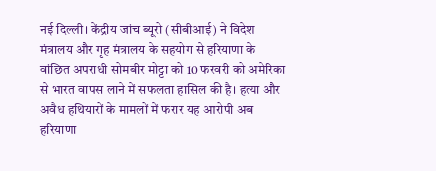नई दिल्ली। केंद्रीय जांच ब्यूरो (सीबीआई) ने विदेश मंत्रालय और गृह मंत्रालय के सहयोग से हरियाणा के वांछित अपराधी सोमबीर मोट्टा को 10 फरवरी को अमेरिका से भारत वापस लाने में सफलता हासिल की है। हत्या और अवैध हथियारों के मामलों में फरार यह आरोपी अब हरियाणा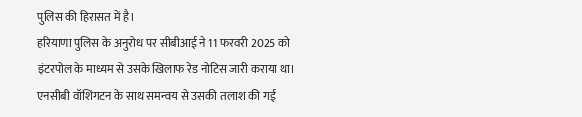पुलिस की हिरासत में है।
हरियाणा पुलिस के अनुरोध पर सीबीआई ने 11 फरवरी 2025 को इंटरपोल के माध्यम से उसके खिलाफ रेड नोटिस जारी कराया था। एनसीबी वॉशिंगटन के साथ समन्वय से उसकी तलाश की गई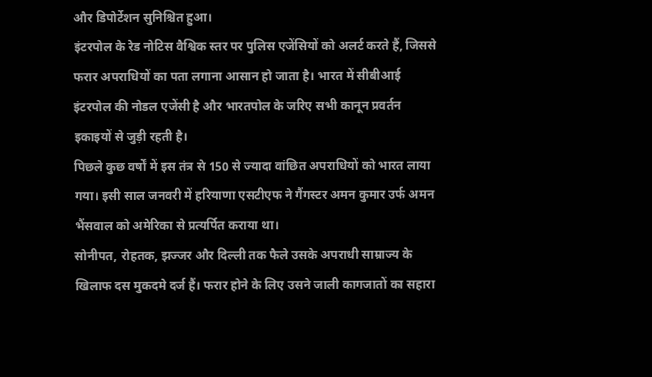और डिपोर्टेशन सुनिश्चित हुआ।
इंटरपोल के रेड नोटिस वैश्विक स्तर पर पुलिस एजेंसियों को अलर्ट करते हैं, जिससे फरार अपराधियों का पता लगाना आसान हो जाता है। भारत में सीबीआई इंटरपोल की नोडल एजेंसी है और भारतपोल के जरिए सभी कानून प्रवर्तन इकाइयों से जुड़ी रहती है।
पिछले कुछ वर्षों में इस तंत्र से 150 से ज्यादा वांछित अपराधियों को भारत लाया गया। इसी साल जनवरी में हरियाणा एसटीएफ ने गैंगस्टर अमन कुमार उर्फ अमन भैंसवाल को अमेरिका से प्रत्यर्पित कराया था।
सोनीपत, रोहतक, झज्जर और दिल्ली तक फैले उसके अपराधी साम्राज्य के खिलाफ दस मुकदमे दर्ज हैं। फरार होने के लिए उसने जाली कागजातों का सहारा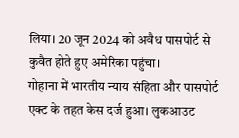लिया। 20 जून 2024 को अवैध पासपोर्ट से कुवैत होते हुए अमेरिका पहुंचा।
गोहाना में भारतीय न्याय संहिता और पासपोर्ट एक्ट के तहत केस दर्ज हुआ। लुकआउट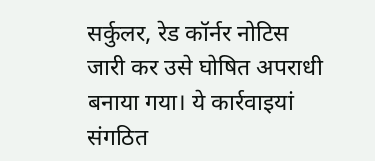सर्कुलर, रेड कॉर्नर नोटिस जारी कर उसे घोषित अपराधी बनाया गया। ये कार्रवाइयां संगठित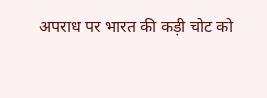अपराध पर भारत की कड़ी चोट को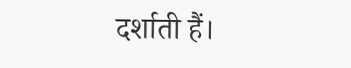दर्शाती हैं।